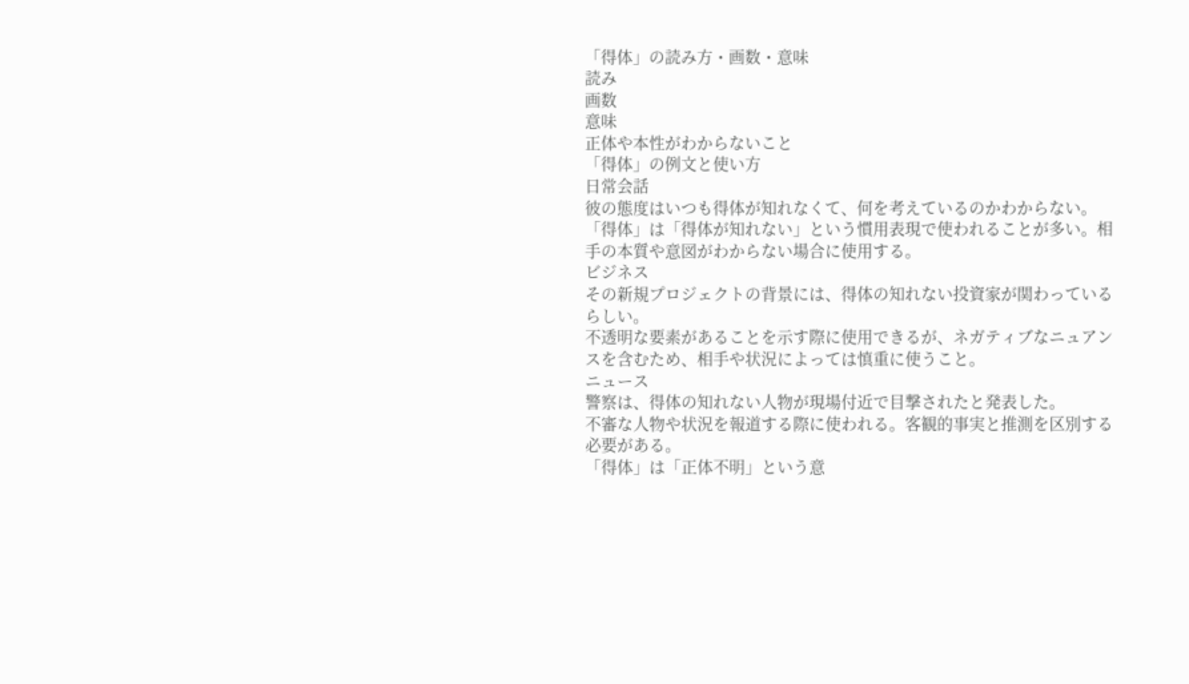「得体」の読み方・画数・意味
読み
画数
意味
正体や本性がわからないこと
「得体」の例文と使い方
日常会話
彼の態度はいつも得体が知れなくて、何を考えているのかわからない。
「得体」は「得体が知れない」という慣用表現で使われることが多い。相手の本質や意図がわからない場合に使用する。
ビジネス
その新規プロジェクトの背景には、得体の知れない投資家が関わっているらしい。
不透明な要素があることを示す際に使用できるが、ネガティブなニュアンスを含むため、相手や状況によっては慎重に使うこと。
ニュース
警察は、得体の知れない人物が現場付近で目撃されたと発表した。
不審な人物や状況を報道する際に使われる。客観的事実と推測を区別する必要がある。
「得体」は「正体不明」という意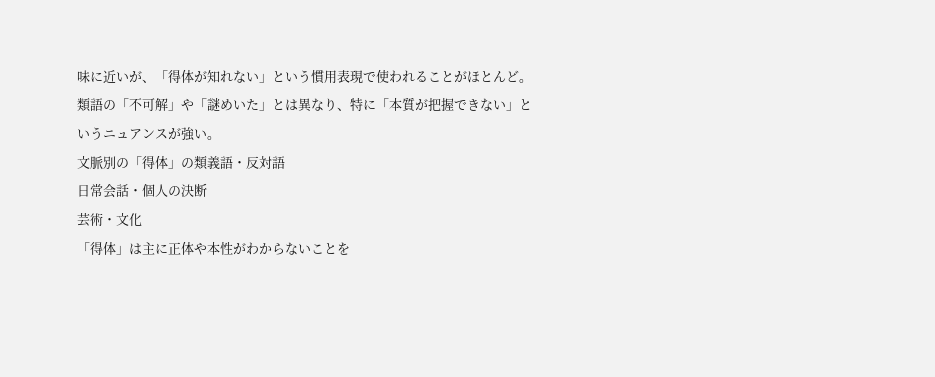味に近いが、「得体が知れない」という慣用表現で使われることがほとんど。類語の「不可解」や「謎めいた」とは異なり、特に「本質が把握できない」というニュアンスが強い。
文脈別の「得体」の類義語・反対語
日常会話・個人の決断
芸術・文化
「得体」は主に正体や本性がわからないことを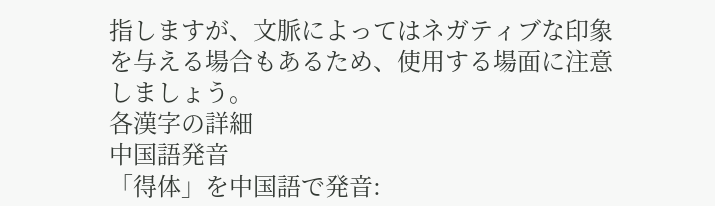指しますが、文脈によってはネガティブな印象を与える場合もあるため、使用する場面に注意しましょう。
各漢字の詳細
中国語発音
「得体」を中国語で発音: